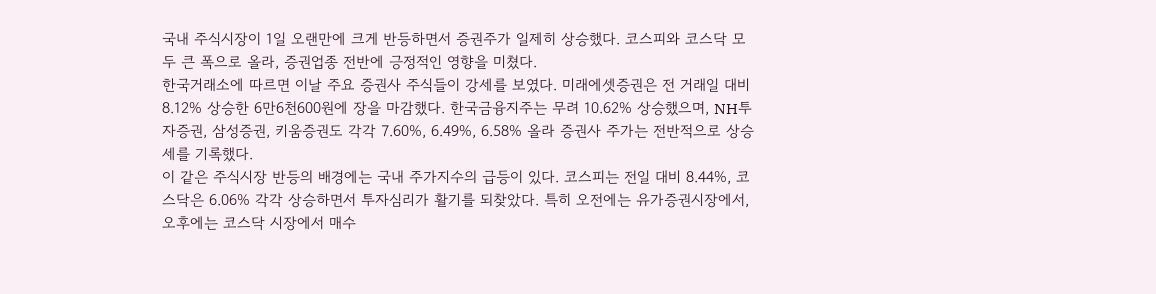국내 주식시장이 1일 오랜만에 크게 반등하면서 증권주가 일제히 상승했다. 코스피와 코스닥 모두 큰 폭으로 올라, 증권업종 전반에 긍정적인 영향을 미쳤다.
한국거래소에 따르면 이날 주요 증권사 주식들이 강세를 보였다. 미래에셋증권은 전 거래일 대비 8.12% 상승한 6만6천600원에 장을 마감했다. 한국금융지주는 무려 10.62% 상승했으며, NH투자증권, 삼성증권, 키움증권도 각각 7.60%, 6.49%, 6.58% 올라 증권사 주가는 전반적으로 상승세를 기록했다.
이 같은 주식시장 반등의 배경에는 국내 주가지수의 급등이 있다. 코스피는 전일 대비 8.44%, 코스닥은 6.06% 각각 상승하면서 투자심리가 활기를 되찾았다. 특히 오전에는 유가증권시장에서, 오후에는 코스닥 시장에서 매수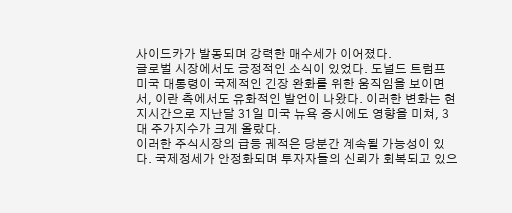사이드카가 발동되며 강력한 매수세가 이어졌다.
글로벌 시장에서도 긍정적인 소식이 있었다. 도널드 트럼프 미국 대통령이 국제적인 긴장 완화를 위한 움직임을 보이면서, 이란 측에서도 유화적인 발언이 나왔다. 이러한 변화는 현지시간으로 지난달 31일 미국 뉴욕 증시에도 영향을 미쳐, 3대 주가지수가 크게 올랐다.
이러한 주식시장의 급등 궤적은 당분간 계속될 가능성이 있다. 국제정세가 안정화되며 투자자들의 신뢰가 회복되고 있으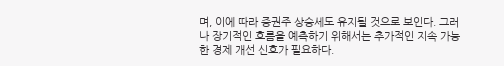며, 이에 따라 증권주 상승세도 유지될 것으로 보인다. 그러나 장기적인 흐름을 예측하기 위해서는 추가적인 지속 가능한 경제 개선 신호가 필요하다.